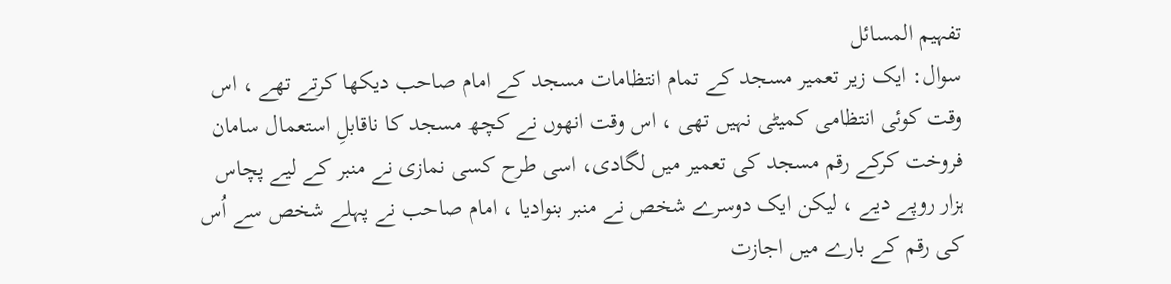تفہیم المسائل
سوال: ایک زیر تعمیر مسجد کے تمام انتظامات مسجد کے امام صاحب دیکھا کرتے تھے ، اس وقت کوئی انتظامی کمیٹی نہیں تھی ، اس وقت انھوں نے کچھ مسجد کا ناقابلِ استعمال سامان فروخت کرکے رقم مسجد کی تعمیر میں لگادی، اسی طرح کسی نمازی نے منبر کے لیے پچاس ہزار روپے دیے ، لیکن ایک دوسرے شخص نے منبر بنوادیا ، امام صاحب نے پہلے شخص سے اُس کی رقم کے بارے میں اجازت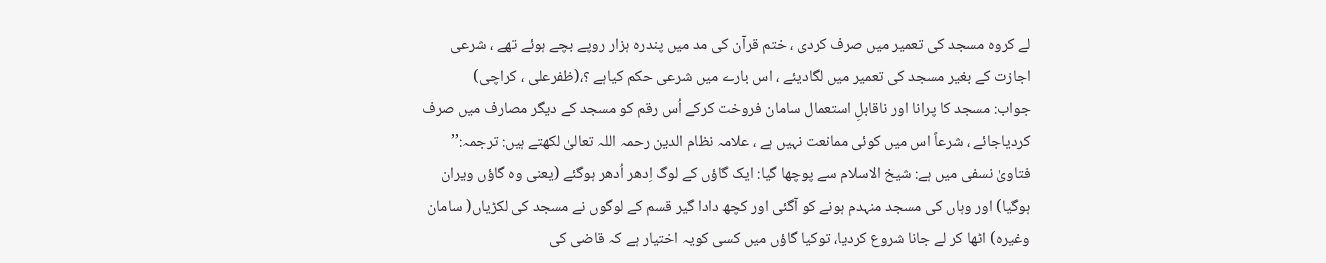لے کروہ مسجد کی تعمیر میں صرف کردی ، ختم قرآن کی مد میں پندرہ ہزار روپے بچے ہوئے تھے ، شرعی اجازت کے بغیر مسجد کی تعمیر میں لگادیئے ، اس بارے میں شرعی حکم کیاہے ؟،(ظفرعلی ، کراچی)
جواب: مسجد کا پرانا اور ناقابلِ استعمال سامان فروخت کرکے اُس رقم کو مسجد کے دیگر مصارف میں صرف کردیاجائے ، شرعاً اس میں کوئی ممانعت نہیں ہے ، علامہ نظام الدین رحمہ اللہ تعالیٰ لکھتے ہیں: ترجمہ:’’ فتاویٰ نسفی میں ہے: شیخ الاسلام سے پوچھا گیا: ایک گاؤں کے لوگ اِدھر اُدھر ہوگئے (یعنی وہ گاؤں ویران ہوگیا) اور وہاں کی مسجد منہدم ہونے کو آگئی اور کچھ دادا گیر قسم کے لوگوں نے مسجد کی لکڑیاں( سامان وغیرہ) اٹھا کر لے جانا شروع کردیا، توکیا گاؤں میں کسی کویہ اختیار ہے کہ قاضی کی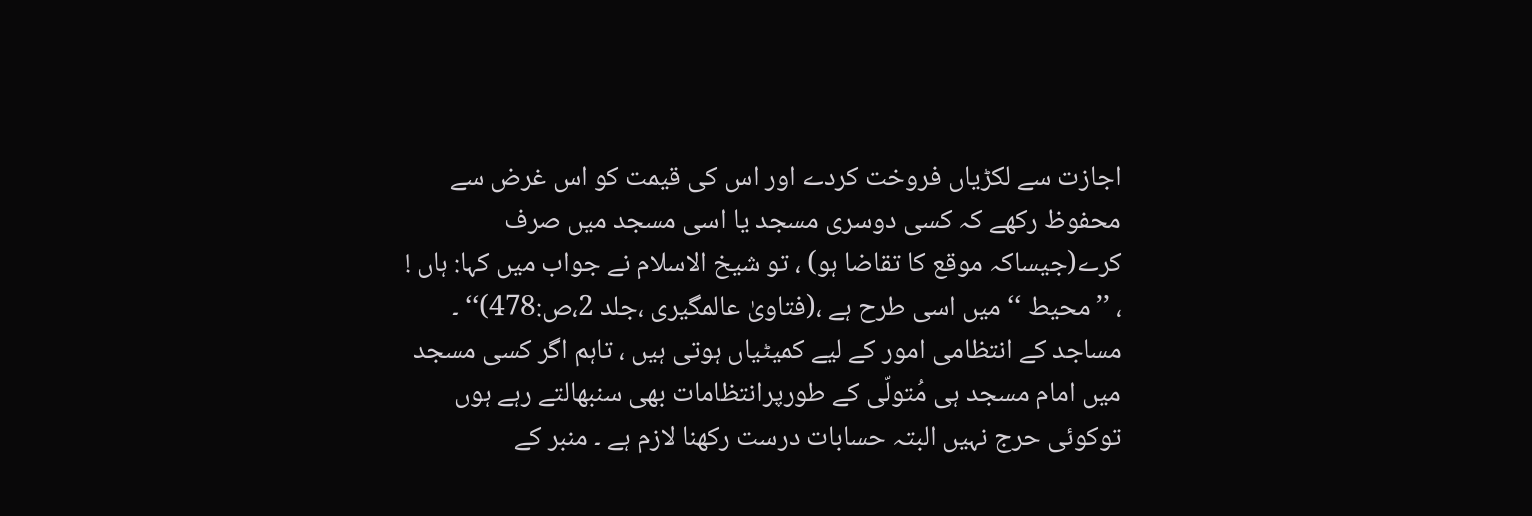اجازت سے لکڑیاں فروخت کردے اور اس کی قیمت کو اس غرض سے محفوظ رکھے کہ کسی دوسری مسجد یا اسی مسجد میں صرف کرے(جیساکہ موقع کا تقاضا ہو) ، تو شیخ الاسلام نے جواب میں کہا: ہاں ! ، ’’محیط ‘‘ میں اسی طرح ہے ،(فتاویٰ عالمگیری ،جلد 2،ص:478)‘‘ ۔
مساجد کے انتظامی امور کے لیے کمیٹیاں ہوتی ہیں ، تاہم اگر کسی مسجد میں امام مسجد ہی مُتولّی کے طورپرانتظامات بھی سنبھالتے رہے ہوں توکوئی حرج نہیں البتہ حسابات درست رکھنا لازم ہے ۔ منبر کے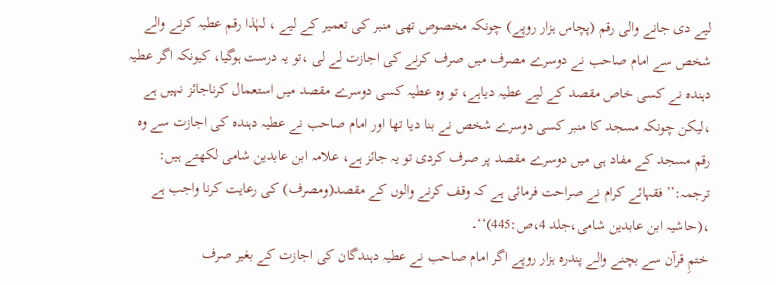لیے دی جانے والی رقم (پچاس ہزار روپے) چونکہ مخصوص تھی منبر کی تعمیر کے لیے ، لہٰذا رقم عطیہ کرنے والے شخص سے امام صاحب نے دوسرے مصرف میں صرف کرنے کی اجازت لے لی ،تو یہ درست ہوگیا، کیونکہ اگر عطیہ دہندہ نے کسی خاص مقصد کے لیے عطیہ دیاہے، تو وہ عطیہ کسی دوسرے مقصد میں استعمال کرناجائز نہیں ہے ،لیکن چونکہ مسجد کا منبر کسی دوسرے شخص نے بنا دیا تھا اور امام صاحب نے عطیہ دہندہ کی اجازت سے وہ رقم مسجد کے مفاد ہی میں دوسرے مقصد پر صرف کردی تو یہ جائز ہے، علامہ ابن عابدین شامی لکھتے ہیں: ترجمہ:’’ فقہائے کرام نے صراحت فرمائی ہے کہ وقف کرنے والوں کے مقصد(ومصرف) کی رعایت کرنا واجب ہے ،(حاشیہ ابن عابدین شامی،جلد 4،ص:445)‘‘۔
ختمِ قرآن سے بچنے والے پندرہ ہزار روپے اگر امام صاحب نے عطیہ دہندگان کی اجازت کے بغیر صرف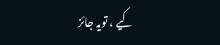کیے ، تویہ جائز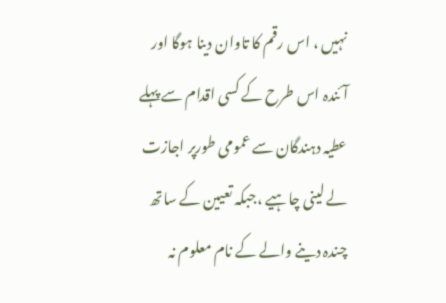نہیں ، اس رقم کا تاوان دینا ہوگا اور آئندہ اس طرح کے کسی اقدام سے پہلے عطیہ دہندگان سے عمومی طورپر اجازت لے لینی چاہیے ،جبکہ تعیین کے ساتھ چندہ دینے والے کے نام معلوم نہ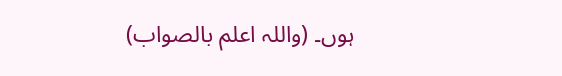ہوں۔ (واللہ اعلم بالصواب)